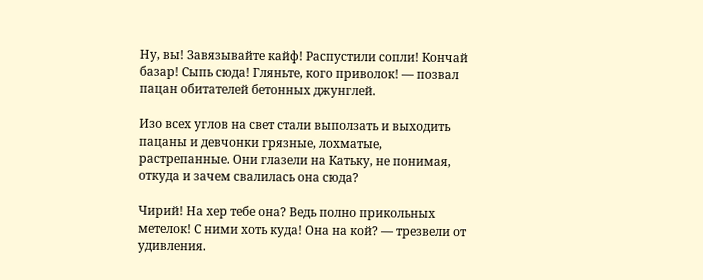Ну, вы! Завязывайте кайф! Распустили сопли! Кончай базар! Сыпь сюда! Гляньте, кого приволок! — позвал пацан обитателей бетонных джунглей.

Изо всех углов на свет стали выползать и выходить пацаны и девчонки грязные, лохматые, растрепанные. Они глазели на Катьку, не понимая, откуда и зачем свалилась она сюда?

Чирий! На хер тебе она? Ведь полно прикольных метелок! С ними хоть куда! Она на кой? — трезвели от удивления.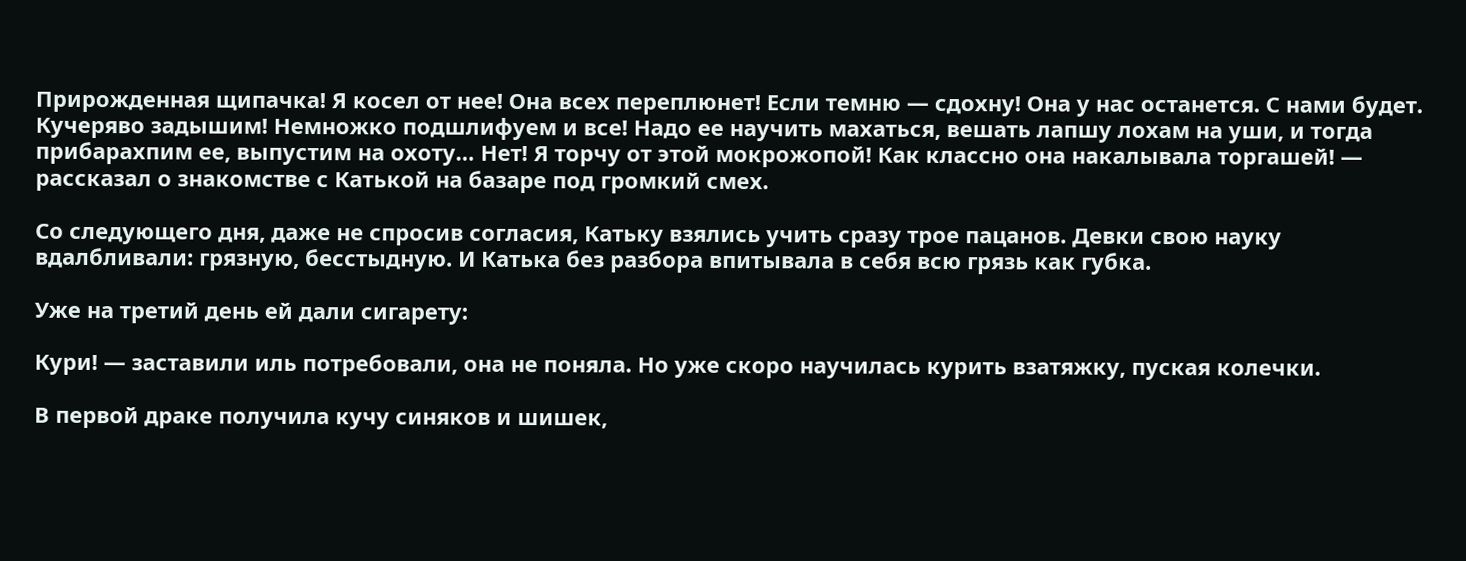Прирожденная щипачка! Я косел от нее! Она всех переплюнет! Если темню — сдохну! Она у нас останется. С нами будет. Кучеряво задышим! Немножко подшлифуем и все! Надо ее научить махаться, вешать лапшу лохам на уши, и тогда прибарахпим ее, выпустим на охоту… Нет! Я торчу от этой мокрожопой! Как классно она накалывала торгашей! — рассказал о знакомстве с Катькой на базаре под громкий смех.

Со следующего дня, даже не спросив согласия, Катьку взялись учить сразу трое пацанов. Девки свою науку вдалбливали: грязную, бесстыдную. И Катька без разбора впитывала в себя всю грязь как губка.

Уже на третий день ей дали сигарету:

Кури! — заставили иль потребовали, она не поняла. Но уже скоро научилась курить взатяжку, пуская колечки.

В первой драке получила кучу синяков и шишек,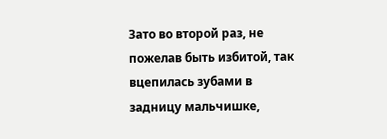Зато во второй раз, не пожелав быть избитой, так вцепилась зубами в задницу мальчишке,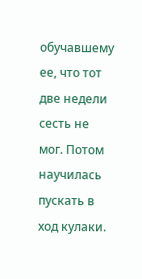обучавшему ее, что тот две недели сесть не мог. Потом научилась пускать в ход кулаки.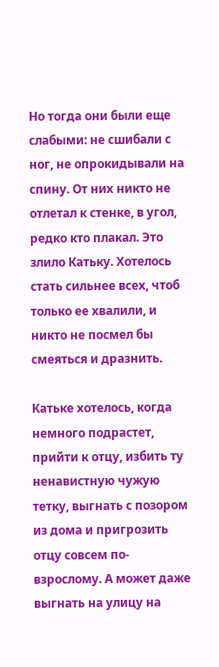Но тогда они были еще слабыми: не сшибали с ног, не опрокидывали на спину. От них никто не отлетал к стенке, в угол, редко кто плакал. Это злило Катьку. Хотелось стать сильнее всех, чтоб только ее хвалили, и никто не посмел бы смеяться и дразнить.

Катьке хотелось, когда немного подрастет, прийти к отцу, избить ту ненавистную чужую тетку, выгнать с позором из дома и пригрозить отцу совсем по- взрослому. А может даже выгнать на улицу на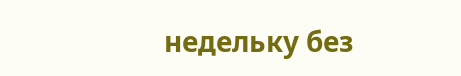недельку без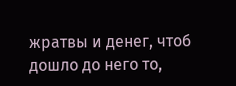жратвы и денег, чтоб дошло до него то,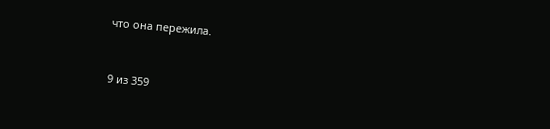что она пережила.



9 из 359